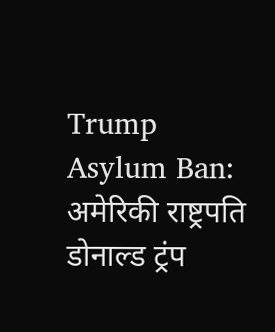Trump Asylum Ban: अमेरिकी राष्ट्रपति डोनाल्ड ट्रंप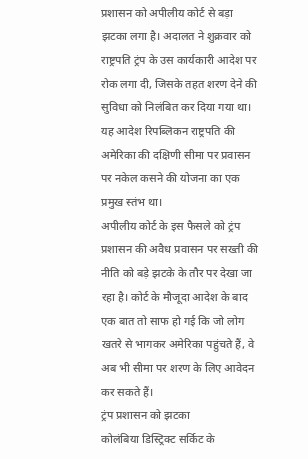प्रशासन को अपीलीय कोर्ट से बड़ा झटका लगा है। अदालत ने शुक्रवार को राष्ट्रपति ट्रंप के उस कार्यकारी आदेश पर रोक लगा दी, जिसके तहत शरण देने की सुविधा को निलंबित कर दिया गया था। यह आदेश रिपब्लिकन राष्ट्रपति की अमेरिका की दक्षिणी सीमा पर प्रवासन पर नकेल कसने की योजना का एक प्रमुख स्तंभ था।
अपीलीय कोर्ट के इस फैसले को ट्रंप प्रशासन की अवैध प्रवासन पर सख्ती की नीति को बड़े झटके के तौर पर देखा जा रहा है। कोर्ट के मौजूदा आदेश के बाद एक बात तो साफ हो गई कि जो लोग खतरे से भागकर अमेरिका पहुंचते हैं, वे अब भी सीमा पर शरण के लिए आवेदन कर सकते हैं।
ट्रंप प्रशासन को झटका
कोलंबिया डिस्ट्रिक्ट सर्किट के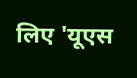लिए 'यूएस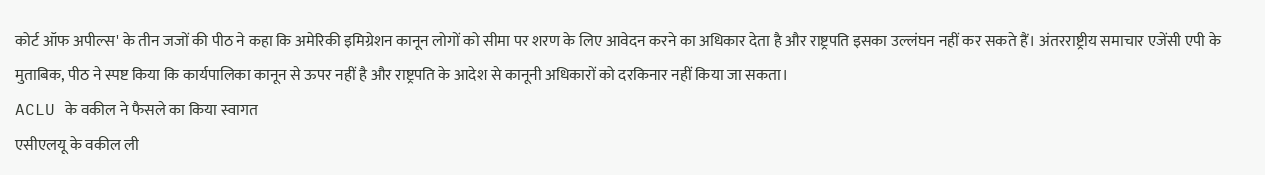कोर्ट ऑफ अपील्स' के तीन जजों की पीठ ने कहा कि अमेरिकी इमिग्रेशन कानून लोगों को सीमा पर शरण के लिए आवेदन करने का अधिकार देता है और राष्ट्रपति इसका उल्लंघन नहीं कर सकते हैं। अंतरराष्ट्रीय समाचार एजेंसी एपी के मुताबिक, पीठ ने स्पष्ट किया कि कार्यपालिका कानून से ऊपर नहीं है और राष्ट्रपति के आदेश से कानूनी अधिकारों को दरकिनार नहीं किया जा सकता।
ACLU के वकील ने फैसले का किया स्वागत
एसीएलयू के वकील ली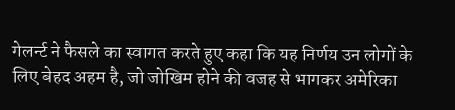गेलर्न्ट ने फैसले का स्वागत करते हुए कहा कि यह निर्णय उन लोगों के लिए बेहद अहम है, जो जोखिम होने की वजह से भागकर अमेरिका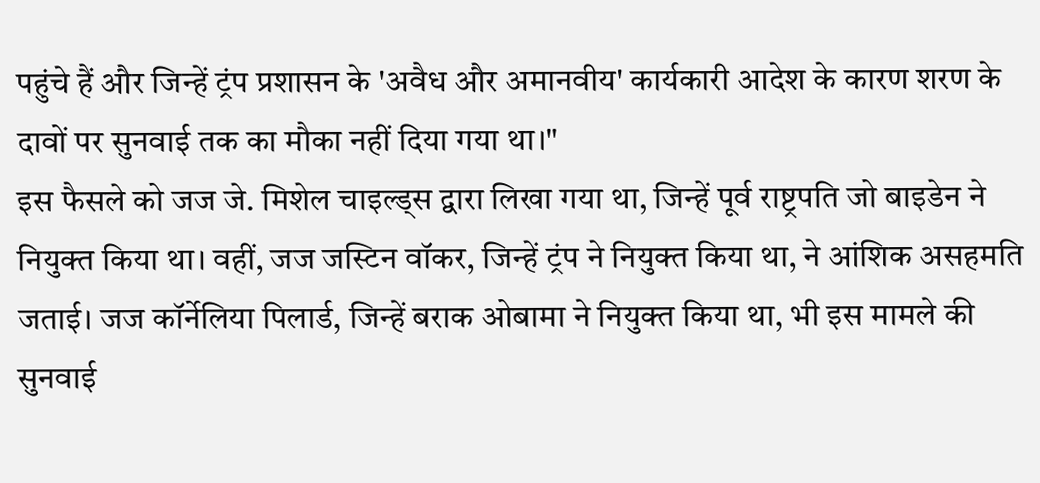पहुंचे हैं और जिन्हें ट्रंप प्रशासन के 'अवैध और अमानवीय' कार्यकारी आदेश के कारण शरण के दावों पर सुनवाई तक का मौका नहीं दिया गया था।"
इस फैसले को जज जे. मिशेल चाइल्ड्स द्वारा लिखा गया था, जिन्हें पूर्व राष्ट्रपति जो बाइडेन ने नियुक्त किया था। वहीं, जज जस्टिन वॉकर, जिन्हें ट्रंप ने नियुक्त किया था, ने आंशिक असहमति जताई। जज कॉर्नेलिया पिलार्ड, जिन्हें बराक ओबामा ने नियुक्त किया था, भी इस मामले की सुनवाई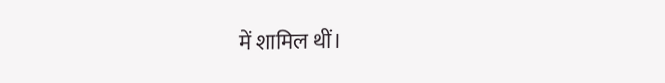में शामिल थीं।